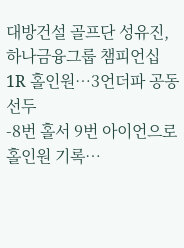대방건설 골프단 성유진, 하나금융그룹 챔피언십 1R 홀인원…3언더파 공동 선두
-8번 홀서 9번 아이언으로 홀인원 기록…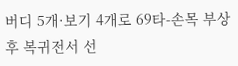버디 5개·보기 4개로 69타-손목 부상 후 복귀전서 선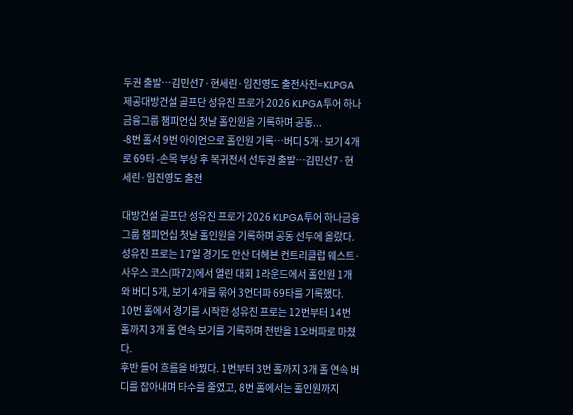두권 출발…김민선7·현세린·임진영도 출전사진=KLPGA 제공대방건설 골프단 성유진 프로가 2026 KLPGA투어 하나금융그룹 챔피언십 첫날 홀인원을 기록하며 공동...
-8번 홀서 9번 아이언으로 홀인원 기록…버디 5개·보기 4개로 69타 -손목 부상 후 복귀전서 선두권 출발…김민선7·현세린·임진영도 출전

대방건설 골프단 성유진 프로가 2026 KLPGA투어 하나금융그룹 챔피언십 첫날 홀인원을 기록하며 공동 선두에 올랐다.
성유진 프로는 17일 경기도 안산 더헤븐 컨트리클럽 웨스트·사우스 코스(파72)에서 열린 대회 1라운드에서 홀인원 1개와 버디 5개, 보기 4개를 묶어 3언더파 69타를 기록했다.
10번 홀에서 경기를 시작한 성유진 프로는 12번부터 14번 홀까지 3개 홀 연속 보기를 기록하며 전반을 1오버파로 마쳤다.
후반 들어 흐름을 바꿨다. 1번부터 3번 홀까지 3개 홀 연속 버디를 잡아내며 타수를 줄였고, 8번 홀에서는 홀인원까지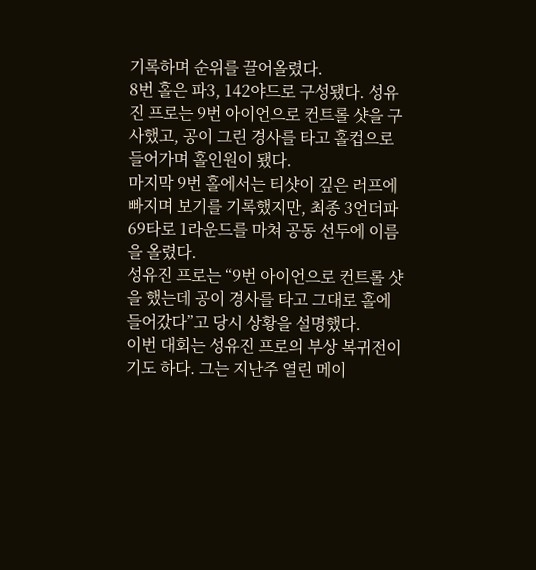기록하며 순위를 끌어올렸다.
8번 홀은 파3, 142야드로 구성됐다. 성유진 프로는 9번 아이언으로 컨트롤 샷을 구사했고, 공이 그린 경사를 타고 홀컵으로 들어가며 홀인원이 됐다.
마지막 9번 홀에서는 티샷이 깊은 러프에 빠지며 보기를 기록했지만, 최종 3언더파 69타로 1라운드를 마쳐 공동 선두에 이름을 올렸다.
성유진 프로는 “9번 아이언으로 컨트롤 샷을 했는데 공이 경사를 타고 그대로 홀에 들어갔다”고 당시 상황을 설명했다.
이번 대회는 성유진 프로의 부상 복귀전이기도 하다. 그는 지난주 열린 메이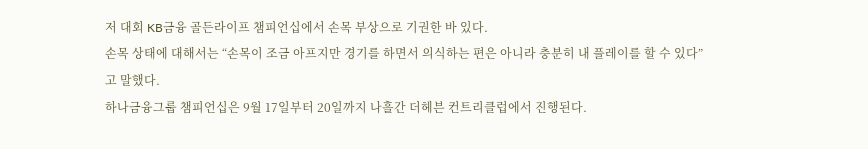저 대회 KB금융 골든라이프 챔피언십에서 손목 부상으로 기권한 바 있다.
손목 상태에 대해서는 “손목이 조금 아프지만 경기를 하면서 의식하는 편은 아니라 충분히 내 플레이를 할 수 있다”고 말했다.
하나금융그룹 챔피언십은 9월 17일부터 20일까지 나흘간 더헤븐 컨트리클럽에서 진행된다.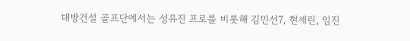대방건설 골프단에서는 성유진 프로를 비롯해 김민선7, 현세린, 임진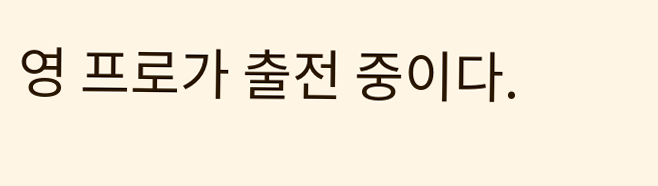영 프로가 출전 중이다.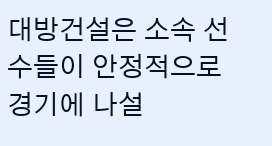대방건설은 소속 선수들이 안정적으로 경기에 나설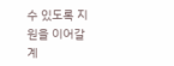수 있도록 지원을 이어갈 계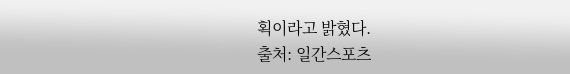획이라고 밝혔다.
출처: 일간스포츠